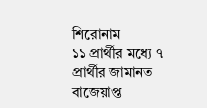শিরোনাম
১১ প্রার্থীর মধ্যে ৭ প্রার্থীর জামানত বাজেয়াপ্ত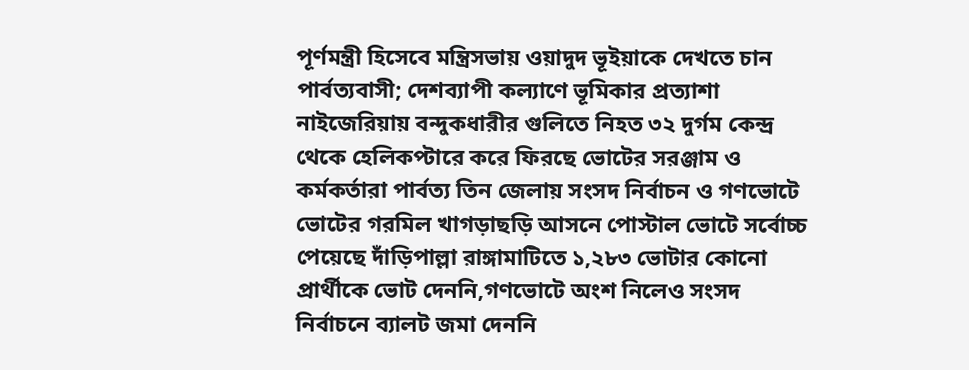পূর্ণমন্ত্রী হিসেবে মন্ত্রিসভায় ওয়াদুদ ভূইয়াকে দেখতে চান পার্বত্যবাসী; দেশব্যাপী কল্যাণে ভূমিকার প্রত্যাশা নাইজেরিয়ায় বন্দুকধারীর গুলিতে নিহত ৩২ দুর্গম কেন্দ্র থেকে হেলিকপ্টারে করে ফিরছে ভোটের সরঞ্জাম ও কর্মকর্তারা পার্বত্য তিন জেলায় সংসদ নির্বাচন ও গণভোটে ভোটের গরমিল খাগড়াছড়ি আসনে পোস্টাল ভোটে সর্বোচ্চ পেয়েছে দাঁড়িপাল্লা রাঙ্গামাটিতে ১,২৮৩ ভোটার কোনো প্রার্থীকে ভোট দেননি,গণভোটে অংশ নিলেও সংসদ নির্বাচনে ব্যালট জমা দেননি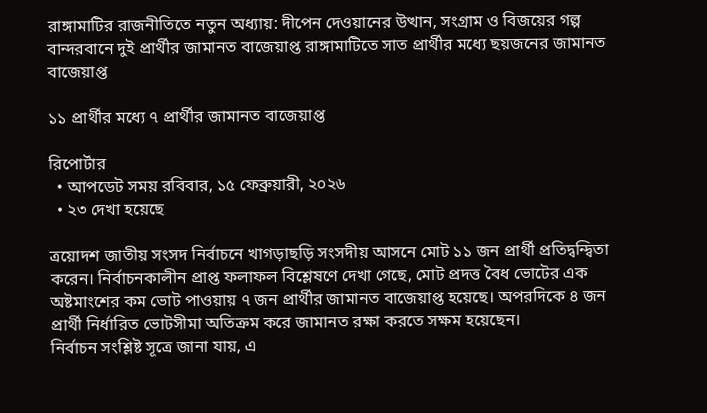রাঙ্গামাটির রাজনীতিতে নতুন অধ্যায়: দীপেন দেওয়ানের উত্থান, সংগ্রাম ও বিজয়ের গল্প বান্দরবানে দুই প্রার্থীর জামানত বাজেয়াপ্ত রাঙ্গামাটিতে সাত প্রার্থীর মধ্যে ছয়জনের জামানত বাজেয়াপ্ত

১১ প্রার্থীর মধ্যে ৭ প্রার্থীর জামানত বাজেয়াপ্ত

রিপোর্টার
  • আপডেট সময় রবিবার, ১৫ ফেব্রুয়ারী, ২০২৬
  • ২৩ দেখা হয়েছে

ত্রয়োদশ জাতীয় সংসদ নির্বাচনে খাগড়াছড়ি সংসদীয় আসনে মোট ১১ জন প্রার্থী প্রতিদ্বন্দ্বিতা করেন। নির্বাচনকালীন প্রাপ্ত ফলাফল বিশ্লেষণে দেখা গেছে, মোট প্রদত্ত বৈধ ভোটের এক অষ্টমাংশের কম ভোট পাওয়ায় ৭ জন প্রার্থীর জামানত বাজেয়াপ্ত হয়েছে। অপরদিকে ৪ জন প্রার্থী নির্ধারিত ভোটসীমা অতিক্রম করে জামানত রক্ষা করতে সক্ষম হয়েছেন।
নির্বাচন সংশ্লিষ্ট সূত্রে জানা যায়, এ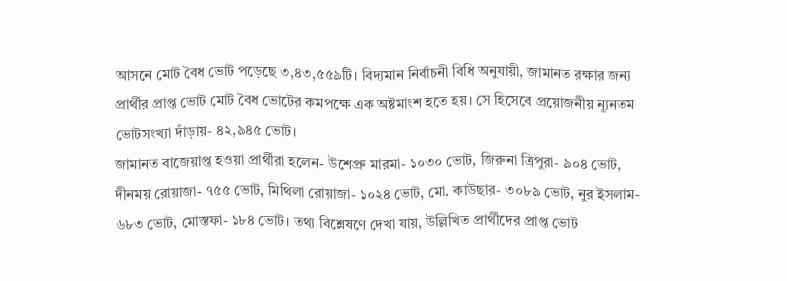আসনে মোট বৈধ ভোট পড়েছে ৩,৪৩,৫৫৯টি। বিদ্যমান নির্বাচনী বিধি অনুযায়ী, জামানত রক্ষার জন্য প্রার্থীর প্রাপ্ত ভোট মোট বৈধ ভোটের কমপক্ষে এক অষ্টমাংশ হতে হয়। সে হিসেবে প্রয়োজনীয় ন্যূনতম ভোটসংখ্যা দাঁড়ায়- ৪২,৯৪৫ ভোট।
জামানত বাজেয়াপ্ত হওয়া প্রার্থীরা হলেন- উশেপ্রু মারমা- ১০৩০ ভোট, জিরুনা ত্রিপুরা- ৯০৪ ভোট, দীনময় রোয়াজা- ৭৫৫ ভোট, মিথিলা রোয়াজা- ১০২৪ ভোট, মো. কাউছার- ৩০৮৯ ভোট, নুর ইসলাম- ৬৮৩ ভোট, মোস্তফা- ১৮৪ ভোট। তথ্য বিশ্লেষণে দেখা যায়, উল্লিখিত প্রার্থীদের প্রাপ্ত ভোট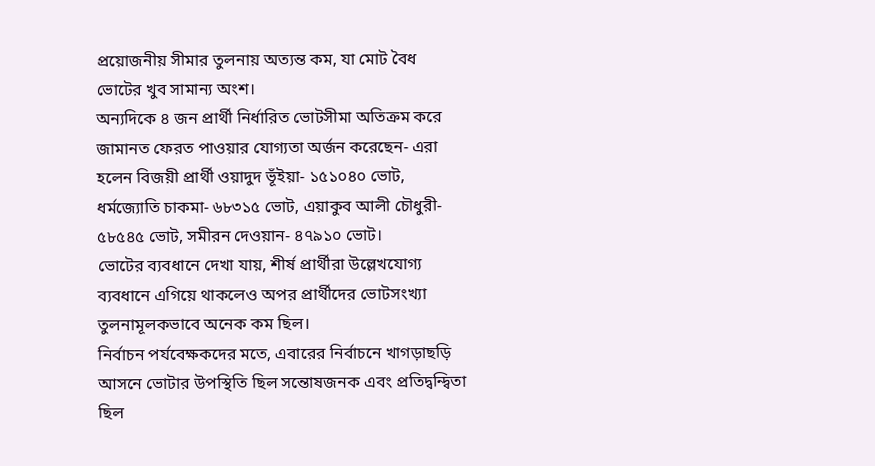প্রয়োজনীয় সীমার তুলনায় অত্যন্ত কম, যা মোট বৈধ ভোটের খুব সামান্য অংশ।
অন্যদিকে ৪ জন প্রার্থী নির্ধারিত ভোটসীমা অতিক্রম করে জামানত ফেরত পাওয়ার যোগ্যতা অর্জন করেছেন- এরা হলেন বিজয়ী প্রার্থী ওয়াদুদ ভূঁইয়া- ১৫১০৪০ ভোট, ধর্মজ্যোতি চাকমা- ৬৮৩১৫ ভোট, এয়াকুব আলী চৌধুরী- ৫৮৫৪৫ ভোট, সমীরন দেওয়ান- ৪৭৯১০ ভোট।
ভোটের ব্যবধানে দেখা যায়, শীর্ষ প্রার্থীরা উল্লেখযোগ্য ব্যবধানে এগিয়ে থাকলেও অপর প্রার্থীদের ভোটসংখ্যা তুলনামূলকভাবে অনেক কম ছিল।
নির্বাচন পর্যবেক্ষকদের মতে, এবারের নির্বাচনে খাগড়াছড়ি আসনে ভোটার উপস্থিতি ছিল সন্তোষজনক এবং প্রতিদ্বন্দ্বিতা ছিল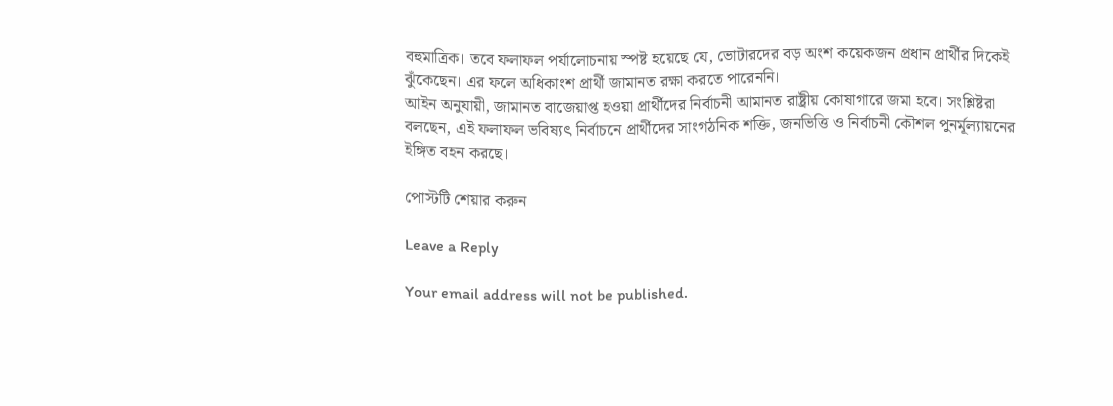বহুমাত্রিক। তবে ফলাফল পর্যালোচনায় স্পষ্ট হয়েছে যে, ভোটারদের বড় অংশ কয়েকজন প্রধান প্রার্থীর দিকেই ঝুঁকেছেন। এর ফলে অধিকাংশ প্রার্থী জামানত রক্ষা করতে পারেননি।
আইন অনুযায়ী, জামানত বাজেয়াপ্ত হওয়া প্রার্থীদের নির্বাচনী আমানত রাষ্ট্রীয় কোষাগারে জমা হবে। সংশ্লিষ্টরা বলছেন, এই ফলাফল ভবিষ্যৎ নির্বাচনে প্রার্থীদের সাংগঠনিক শক্তি, জনভিত্তি ও নির্বাচনী কৌশল পুনর্মূল্যায়নের ইঙ্গিত বহন করছে।

পোস্টটি শেয়ার করুন

Leave a Reply

Your email address will not be published.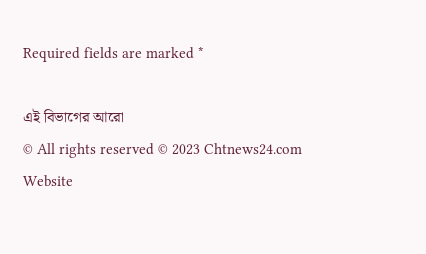Required fields are marked *

এই বিভাগের আরো
© All rights reserved © 2023 Chtnews24.com
Website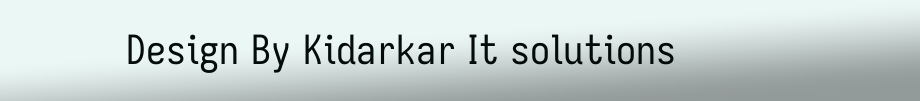Design By Kidarkar It solutions